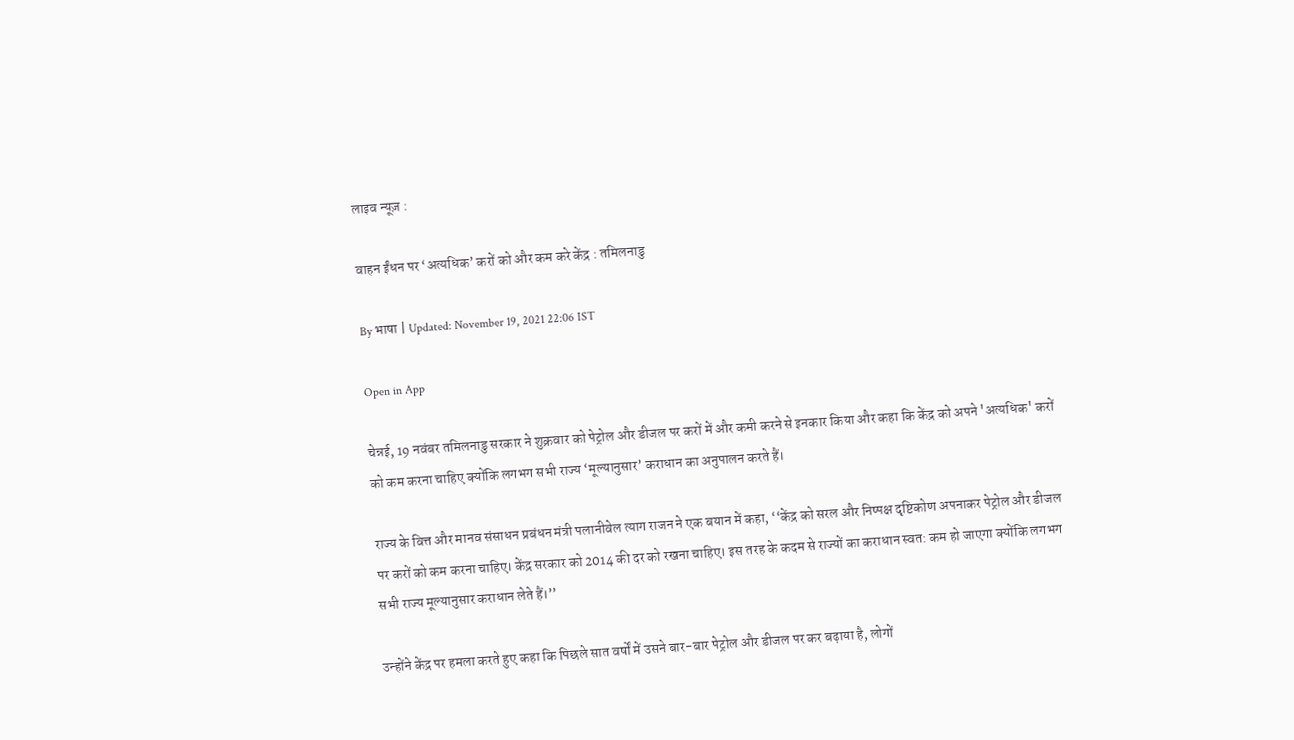लाइव न्यूज़ :

वाहन ईंधन पर ‘अत्यधिक’ करों को और कम करे केंद्र : तमिलनाडु

By भाषा | Updated: November 19, 2021 22:06 IST

Open in App

चेन्नई, 19 नवंबर तमिलनाडु सरकार ने शुक्रवार को पेट्रोल और डीजल पर करों में और कमी करने से इनकार किया और कहा कि केंद्र को अपने 'अत्यधिक' करों को कम करना चाहिए क्योंकि लगभग सभी राज्य ‘मूल्यानुसार’ कराधान का अनुपालन करते हैं।

राज्य के वित्त और मानव संसाधन प्रबंधन मंत्री पलानीवेल त्याग राजन ने एक बयान में कहा, ‘‘केंद्र को सरल और निष्पक्ष दृष्टिकोण अपनाकर पेट्रोल और डीजल पर करों को कम करना चाहिए। केंद्र सरकार को 2014 की दर को रखना चाहिए। इस तरह के कदम से राज्यों का कराधान स्वत: कम हो जाएगा क्योंकि लगभग सभी राज्य मूल्यानुसार कराधान लेते हैं।’’

उन्होंने केंद्र पर हमला करते हुए कहा कि पिछले सात वर्षों में उसने बार-बार पेट्रोल और डीजल पर कर बढ़ाया है, लोगों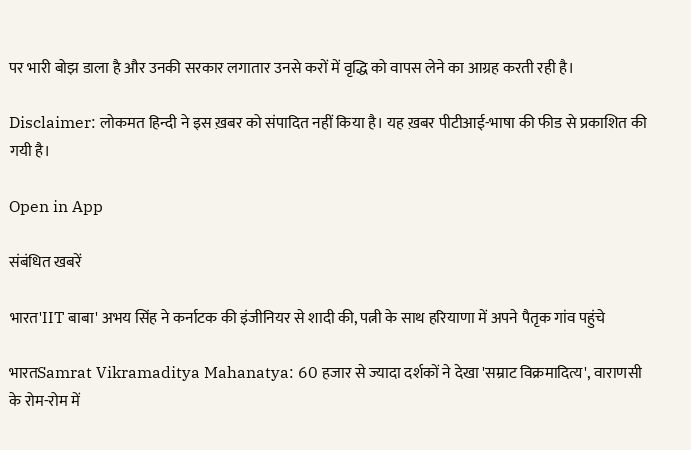पर भारी बोझ डाला है और उनकी सरकार लगातार उनसे करों में वृद्धि को वापस लेने का आग्रह करती रही है।

Disclaimer: लोकमत हिन्दी ने इस ख़बर को संपादित नहीं किया है। यह ख़बर पीटीआई-भाषा की फीड से प्रकाशित की गयी है।

Open in App

संबंधित खबरें

भारत'IIT बाबा' अभय सिंह ने कर्नाटक की इंजीनियर से शादी की, पत्नी के साथ हरियाणा में अपने पैतृक गांव पहुंचे

भारतSamrat Vikramaditya Mahanatya: 60 हजार से ज्यादा दर्शकों ने देखा 'सम्राट विक्रमादित्य', वाराणसी के रोम-रोम में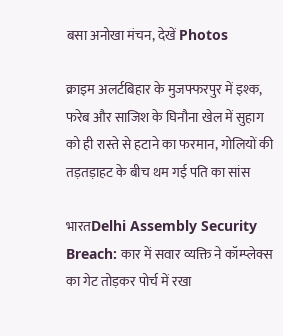बसा अनोखा मंचन, देखें Photos

क्राइम अलर्टबिहार के मुजफ्फरपुर में इश्क, फरेब और साजिश के घिनौना खेल में सुहाग को ही रास्ते से हटाने का फरमान, गोलियों की तड़तड़ाहट के बीच थम गई पति का सांस

भारतDelhi Assembly Security Breach: कार में सवार व्यक्ति ने कॉम्प्लेक्स का गेट तोड़कर पोर्च में रखा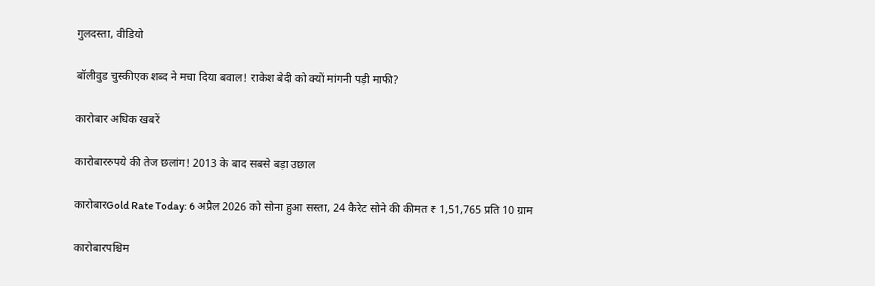गुलदस्ता, वीडियो

बॉलीवुड चुस्कीएक शब्द ने मचा दिया बवाल! राकेश बेदी को क्यों मांगनी पड़ी माफी?

कारोबार अधिक खबरें

कारोबाररुपये की तेज छलांग! 2013 के बाद सबसे बड़ा उछाल

कारोबारGold Rate Today: 6 अप्रैल 2026 को सोना हुआ सस्ता, 24 कैरेट सोने की कीमत ₹ 1,51,765 प्रति 10 ग्राम

कारोबारपश्चिम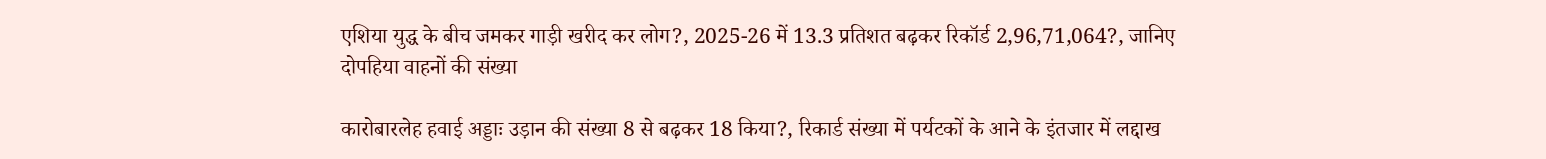एशिया युद्ध के बीच जमकर गाड़ी खरीद कर लोग?, 2025-26 में 13.3 प्रतिशत बढ़कर रिकॉर्ड 2,96,71,064?, जानिए दोपहिया वाहनों की संख्या

कारोबारलेह हवाई अड्डाः उड़ान की संख्या 8 से बढ़कर 18 किया?, रिकार्ड संख्या में पर्यटकों के आने के इंतजार में लद्दाख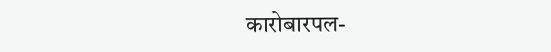कारोबारपल-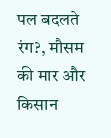पल बदलते रंग?, मौसम की मार और किसान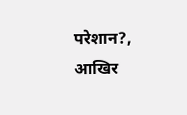परेशान?, आखिर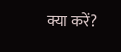क्या करें?